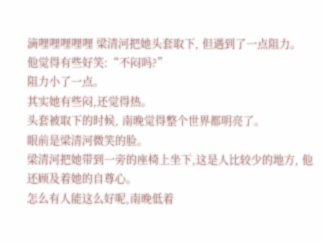滴哩哩哩哩哩 梁清河把她头套取下, 但遇到了一点阻力。
他觉得有些好笑:“不闷吗?”
阻力小了一点。
其实她有些闷,还觉得热。
头套被取下的时候, 南晚觉得整个世界都明亮了。
眼前是梁清河微笑的脸。
梁清河把她带到一旁的座椅上坐下,这是人比较少的地方, 他还顾及着她的自尊心。
怎么有人能这么好呢,南晚低着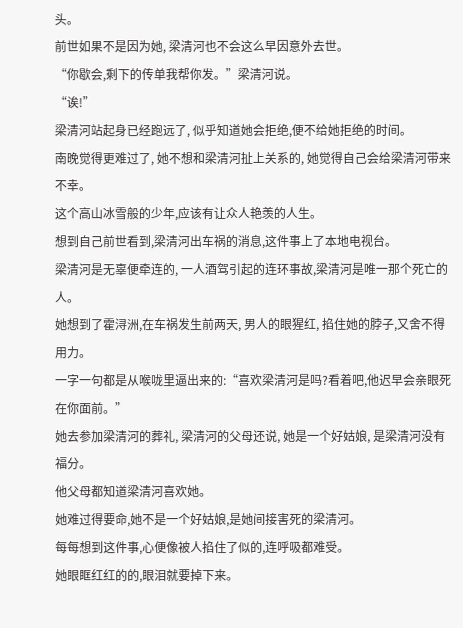头。
前世如果不是因为她, 梁清河也不会这么早因意外去世。
“你歇会,剩下的传单我帮你发。”梁清河说。
“诶!”
梁清河站起身已经跑远了, 似乎知道她会拒绝,便不给她拒绝的时间。
南晚觉得更难过了, 她不想和梁清河扯上关系的, 她觉得自己会给梁清河带来不幸。
这个高山冰雪般的少年,应该有让众人艳羡的人生。
想到自己前世看到,梁清河出车祸的消息,这件事上了本地电视台。
梁清河是无辜便牵连的, 一人酒驾引起的连环事故,梁清河是唯一那个死亡的人。
她想到了霍浔洲,在车祸发生前两天, 男人的眼猩红, 掐住她的脖子,又舍不得用力。
一字一句都是从喉咙里逼出来的:“喜欢梁清河是吗?看着吧,他迟早会亲眼死在你面前。”
她去参加梁清河的葬礼, 梁清河的父母还说, 她是一个好姑娘, 是梁清河没有福分。
他父母都知道梁清河喜欢她。
她难过得要命,她不是一个好姑娘,是她间接害死的梁清河。
每每想到这件事,心便像被人掐住了似的,连呼吸都难受。
她眼眶红红的的,眼泪就要掉下来。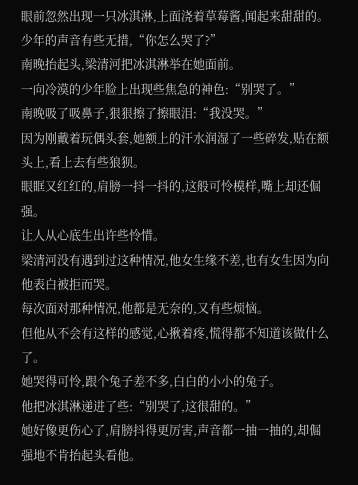眼前忽然出现一只冰淇淋,上面浇着草莓酱,闻起来甜甜的。
少年的声音有些无措,“你怎么哭了?”
南晚抬起头,梁清河把冰淇淋举在她面前。
一向冷漠的少年脸上出现些焦急的神色:“别哭了。”
南晚吸了吸鼻子,狠狠擦了擦眼泪:“我没哭。”
因为刚戴着玩偶头套,她额上的汗水润湿了一些碎发,贴在额头上,看上去有些狼狈。
眼眶又红红的,肩膀一抖一抖的,这般可怜模样,嘴上却还倔强。
让人从心底生出许些怜惜。
梁清河没有遇到过这种情况,他女生缘不差,也有女生因为向他表白被拒而哭。
每次面对那种情况,他都是无奈的,又有些烦恼。
但他从不会有这样的感觉,心揪着疼,慌得都不知道该做什么了。
她哭得可怜,跟个兔子差不多,白白的小小的兔子。
他把冰淇淋递进了些:“别哭了,这很甜的。”
她好像更伤心了,肩膀抖得更厉害,声音都一抽一抽的,却倔强地不肯抬起头看他。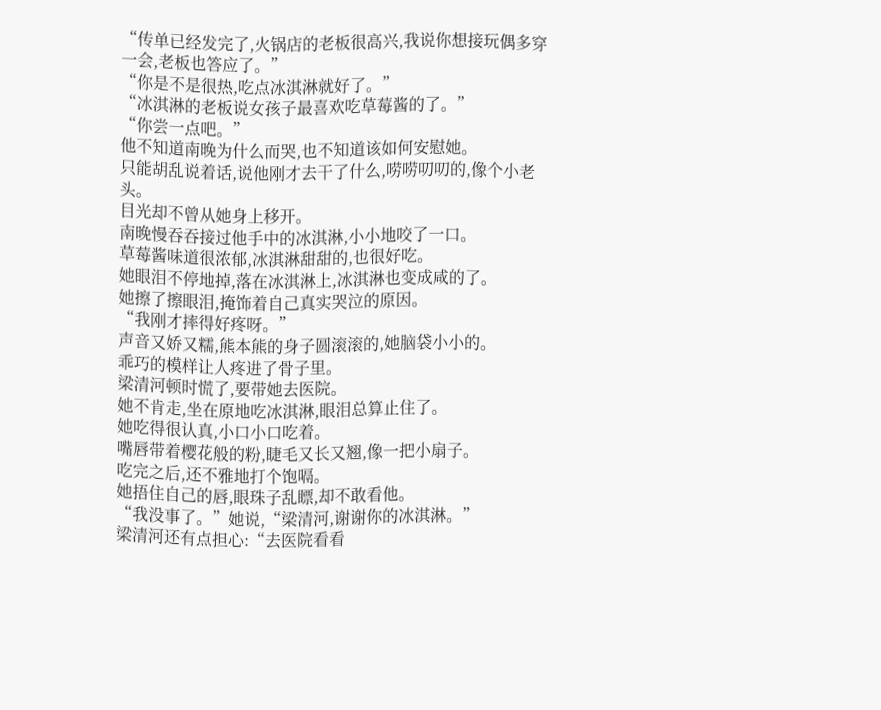“传单已经发完了,火锅店的老板很高兴,我说你想接玩偶多穿一会,老板也答应了。”
“你是不是很热,吃点冰淇淋就好了。”
“冰淇淋的老板说女孩子最喜欢吃草莓酱的了。”
“你尝一点吧。”
他不知道南晚为什么而哭,也不知道该如何安慰她。
只能胡乱说着话,说他刚才去干了什么,唠唠叨叨的,像个小老头。
目光却不曾从她身上移开。
南晚慢吞吞接过他手中的冰淇淋,小小地咬了一口。
草莓酱味道很浓郁,冰淇淋甜甜的,也很好吃。
她眼泪不停地掉,落在冰淇淋上,冰淇淋也变成咸的了。
她擦了擦眼泪,掩饰着自己真实哭泣的原因。
“我刚才摔得好疼呀。”
声音又娇又糯,熊本熊的身子圆滚滚的,她脑袋小小的。
乖巧的模样让人疼进了骨子里。
梁清河顿时慌了,要带她去医院。
她不肯走,坐在原地吃冰淇淋,眼泪总算止住了。
她吃得很认真,小口小口吃着。
嘴唇带着樱花般的粉,睫毛又长又翘,像一把小扇子。
吃完之后,还不雅地打个饱嗝。
她捂住自己的唇,眼珠子乱瞟,却不敢看他。
“我没事了。”她说,“梁清河,谢谢你的冰淇淋。”
梁清河还有点担心:“去医院看看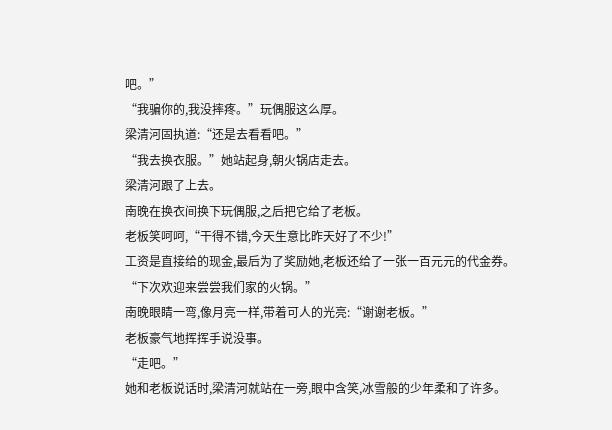吧。”
“我骗你的,我没摔疼。”玩偶服这么厚。
梁清河固执道:“还是去看看吧。”
“我去换衣服。”她站起身,朝火锅店走去。
梁清河跟了上去。
南晚在换衣间换下玩偶服,之后把它给了老板。
老板笑呵呵,“干得不错,今天生意比昨天好了不少!”
工资是直接给的现金,最后为了奖励她,老板还给了一张一百元元的代金券。
“下次欢迎来尝尝我们家的火锅。”
南晚眼睛一弯,像月亮一样,带着可人的光亮:“谢谢老板。”
老板豪气地挥挥手说没事。
“走吧。”
她和老板说话时,梁清河就站在一旁,眼中含笑,冰雪般的少年柔和了许多。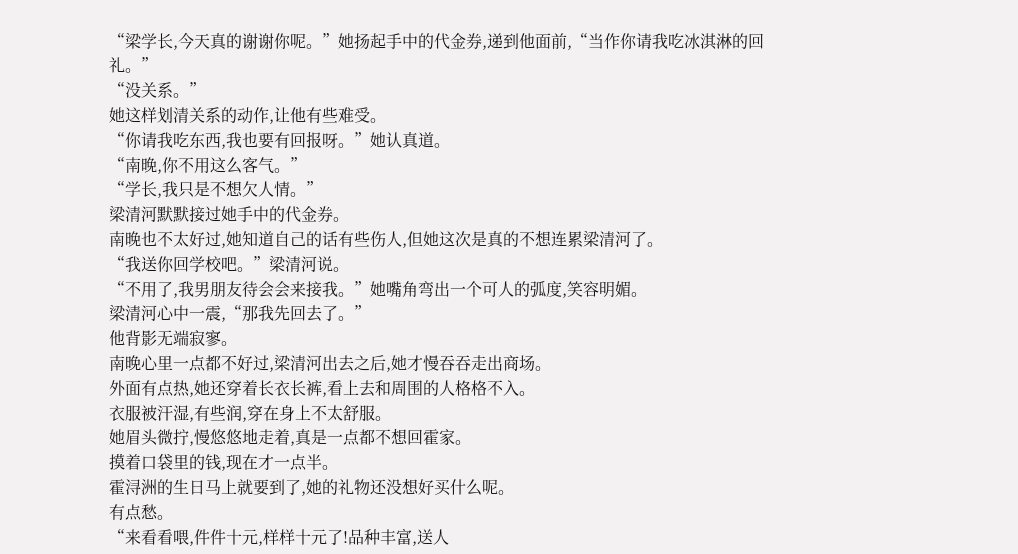“梁学长,今天真的谢谢你呢。”她扬起手中的代金券,递到他面前,“当作你请我吃冰淇淋的回礼。”
“没关系。”
她这样划清关系的动作,让他有些难受。
“你请我吃东西,我也要有回报呀。”她认真道。
“南晚,你不用这么客气。”
“学长,我只是不想欠人情。”
梁清河默默接过她手中的代金券。
南晚也不太好过,她知道自己的话有些伤人,但她这次是真的不想连累梁清河了。
“我送你回学校吧。”梁清河说。
“不用了,我男朋友待会会来接我。”她嘴角弯出一个可人的弧度,笑容明媚。
梁清河心中一震,“那我先回去了。”
他背影无端寂寥。
南晚心里一点都不好过,梁清河出去之后,她才慢吞吞走出商场。
外面有点热,她还穿着长衣长裤,看上去和周围的人格格不入。
衣服被汗湿,有些润,穿在身上不太舒服。
她眉头微拧,慢悠悠地走着,真是一点都不想回霍家。
摸着口袋里的钱,现在才一点半。
霍浔洲的生日马上就要到了,她的礼物还没想好买什么呢。
有点愁。
“来看看喂,件件十元,样样十元了!品种丰富,送人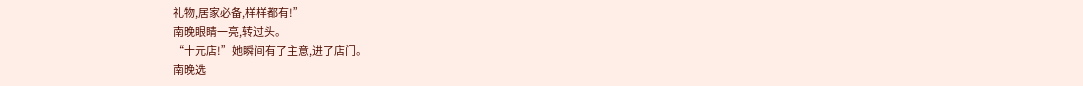礼物,居家必备,样样都有!”
南晚眼睛一亮,转过头。
“十元店!”她瞬间有了主意,进了店门。
南晚选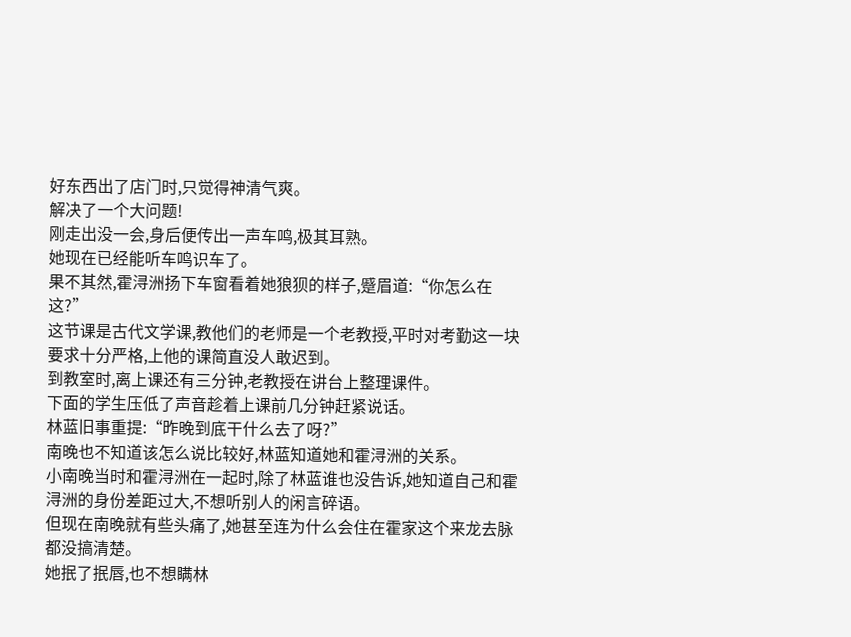好东西出了店门时,只觉得神清气爽。
解决了一个大问题!
刚走出没一会,身后便传出一声车鸣,极其耳熟。
她现在已经能听车鸣识车了。
果不其然,霍浔洲扬下车窗看着她狼狈的样子,蹙眉道:“你怎么在这?”
这节课是古代文学课,教他们的老师是一个老教授,平时对考勤这一块要求十分严格,上他的课简直没人敢迟到。
到教室时,离上课还有三分钟,老教授在讲台上整理课件。
下面的学生压低了声音趁着上课前几分钟赶紧说话。
林蓝旧事重提:“昨晚到底干什么去了呀?”
南晚也不知道该怎么说比较好,林蓝知道她和霍浔洲的关系。
小南晚当时和霍浔洲在一起时,除了林蓝谁也没告诉,她知道自己和霍浔洲的身份差距过大,不想听别人的闲言碎语。
但现在南晚就有些头痛了,她甚至连为什么会住在霍家这个来龙去脉都没搞清楚。
她抿了抿唇,也不想瞒林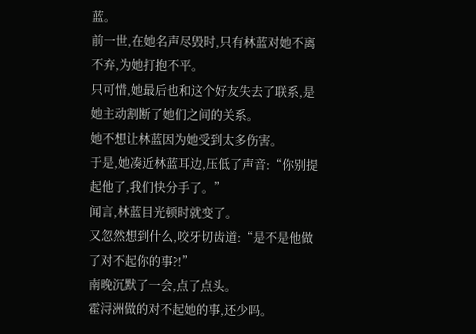蓝。
前一世,在她名声尽毁时,只有林蓝对她不离不弃,为她打抱不平。
只可惜,她最后也和这个好友失去了联系,是她主动割断了她们之间的关系。
她不想让林蓝因为她受到太多伤害。
于是,她凑近林蓝耳边,压低了声音:“你别提起他了,我们快分手了。”
闻言,林蓝目光顿时就变了。
又忽然想到什么,咬牙切齿道:“是不是他做了对不起你的事?!”
南晚沉默了一会,点了点头。
霍浔洲做的对不起她的事,还少吗。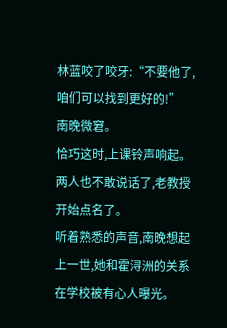林蓝咬了咬牙:“不要他了,咱们可以找到更好的!”
南晚微窘。
恰巧这时,上课铃声响起。
两人也不敢说话了,老教授开始点名了。
听着熟悉的声音,南晚想起上一世,她和霍浔洲的关系在学校被有心人曝光。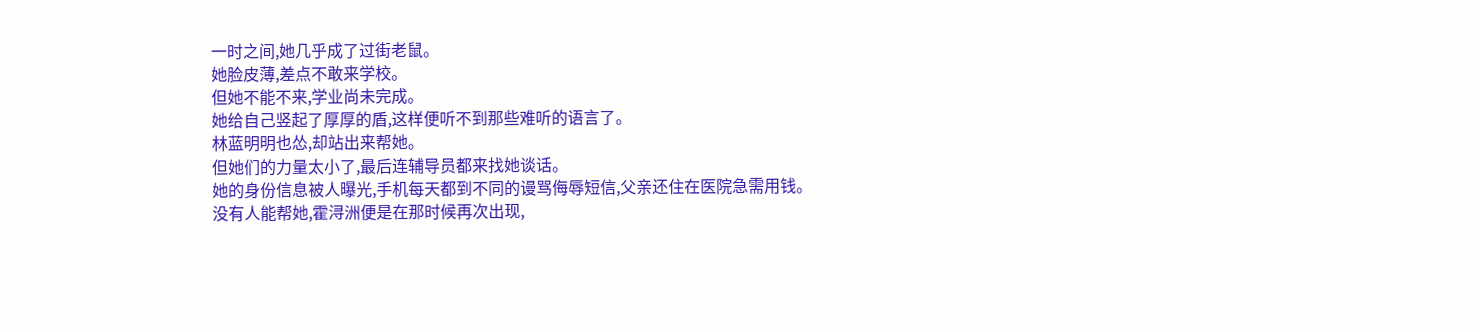一时之间,她几乎成了过街老鼠。
她脸皮薄,差点不敢来学校。
但她不能不来,学业尚未完成。
她给自己竖起了厚厚的盾,这样便听不到那些难听的语言了。
林蓝明明也怂,却站出来帮她。
但她们的力量太小了,最后连辅导员都来找她谈话。
她的身份信息被人曝光,手机每天都到不同的谩骂侮辱短信,父亲还住在医院急需用钱。
没有人能帮她,霍浔洲便是在那时候再次出现,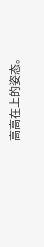高高在上的姿态。